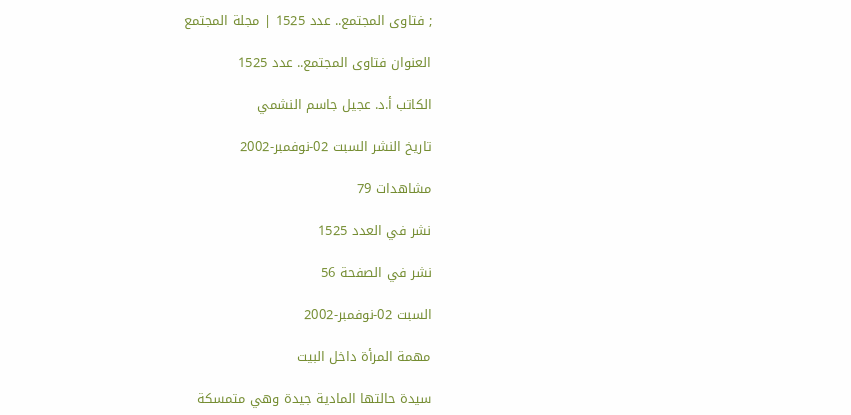; فتاوى المجتمع.. عدد 1525 | مجلة المجتمع

العنوان فتاوى المجتمع.. عدد 1525

الكاتب أ.د. عجيل جاسم النشمي

تاريخ النشر السبت 02-نوفمبر-2002

مشاهدات 79

نشر في العدد 1525

نشر في الصفحة 56

السبت 02-نوفمبر-2002

مهمة المرأة داخل البيت

سيدة حالتها المادية جيدة وهي متمسكة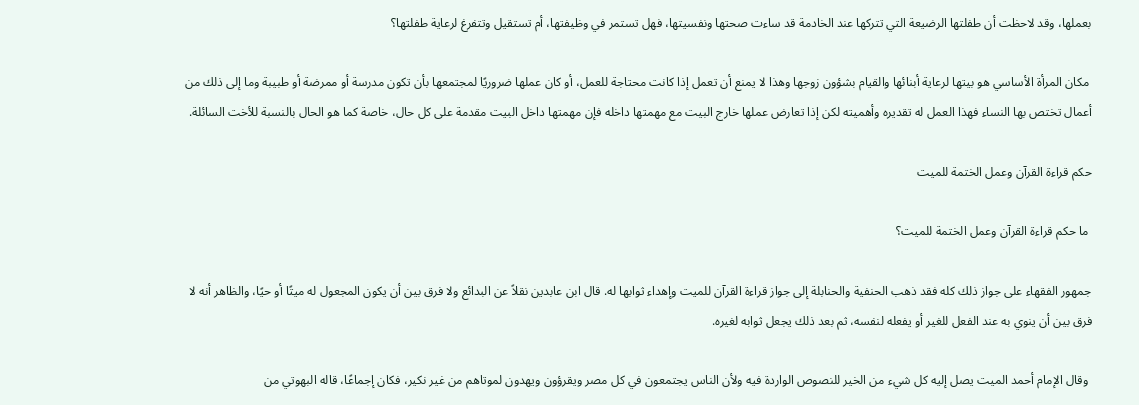بعملها، وقد لاحظت أن طفلتها الرضيعة التي تتركها عند الخادمة قد ساءت صحتها ونفسيتها، فهل تستمر في وظيفتها، أم تستقيل وتتفرغ لرعاية طفلتها؟

 مكان المرأة الأساسي هو بيتها لرعاية أبنائها والقيام بشؤون زوجها وهذا لا يمنع أن تعمل إذا كانت محتاجة للعمل، أو كان عملها ضروريًا لمجتمعها بأن تكون مدرسة أو ممرضة أو طبيبة وما إلى ذلك من أعمال تختص بها النساء فهذا العمل له تقديره وأهميته لكن إذا تعارض عملها خارج البيت مع مهمتها داخله فإن مهمتها داخل البيت مقدمة على كل حال، خاصة كما هو الحال بالنسبة للأخت السائلة.

حكم قراءة القرآن وعمل الختمة للميت

 ما حكم قراءة القرآن وعمل الختمة للميت؟

جمهور الفقهاء على جواز ذلك كله فقد ذهب الحنفية والحنابلة إلى جواز قراءة القرآن للميت وإهداء ثوابها له. قال ابن عابدين نقلاً عن البدائع ولا فرق بين أن يكون المجعول له ميتًا أو حيًا، والظاهر أنه لا فرق بين أن ينوي به عند الفعل للغير أو يفعله لنفسه، ثم بعد ذلك يجعل ثوابه لغيره.

 وقال الإمام أحمد الميت يصل إليه كل شيء من الخير للنصوص الواردة فيه ولأن الناس يجتمعون في كل مصر ويقرؤون ويهدون لموتاهم من غير نكير، فكان إجماعًا، قاله البهوتي من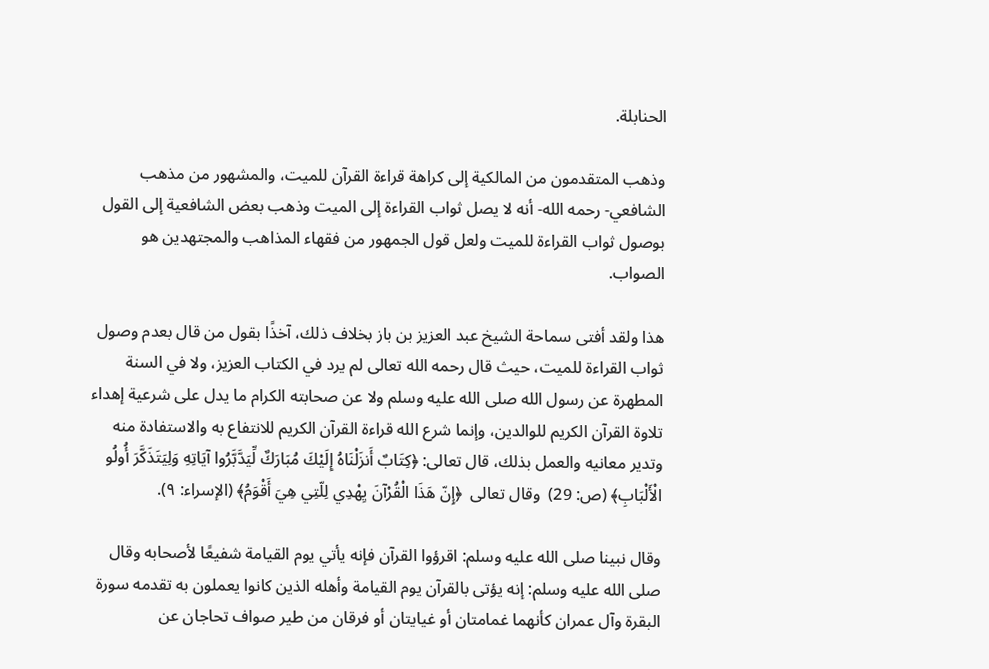الحنابلة.

وذهب المتقدمون من المالكية إلى كراهة قراءة القرآن للميت، والمشهور من مذهب الشافعي- رحمه الله- أنه لا يصل ثواب القراءة إلى الميت وذهب بعض الشافعية إلى القول بوصول ثواب القراءة للميت ولعل قول الجمهور من فقهاء المذاهب والمجتهدين هو الصواب.

هذا ولقد أفتى سماحة الشيخ عبد العزيز بن باز بخلاف ذلك، آخذًا بقول من قال بعدم وصول ثواب القراءة للميت، حيث قال رحمه الله تعالى لم يرد في الكتاب العزيز، ولا في السنة المطهرة عن رسول الله صلى الله عليه وسلم ولا عن صحابته الكرام ما يدل على شرعية إهداء تلاوة القرآن الكريم للوالدين، وإنما شرع الله قراءة القرآن الكريم للانتفاع به والاستفادة منه وتدير معانيه والعمل بذلك، قال تعالى: ﴿كِتَابٌ أَنزَلْنَاهُ إِلَيْكَ مُبَارَكٌ لِّيَدَّبَّرُوا آيَاتِهِ وَلِيَتَذَكَّرَ أُولُو الْأَلْبَابِ﴾ (ص: 29)  وقال تعالى  ﴿إِنّ هَذَا الْقُرْآنَ يِهْدِي لِلّتِي هِيَ أَقْوَمُ﴾ (الإسراء: ٩).

وقال نبينا صلى الله عليه وسلم: اقرؤوا القرآن فإنه يأتي يوم القيامة شفيعًا لأصحابه وقال صلى الله عليه وسلم: إنه يؤتى بالقرآن يوم القيامة وأهله الذين كانوا يعملون به تقدمه سورة البقرة وآل عمران كأنهما غمامتان أو غيايتان أو فرقان من طير صواف تحاجان عن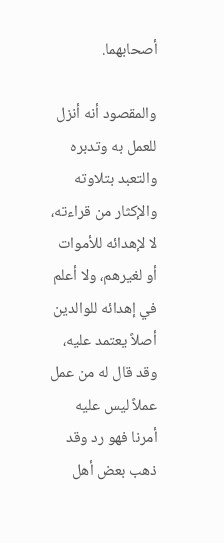أصحابهما.

والمقصود أنه أنزل للعمل به وتدبره والتعبد بتلاوته والإكثار من قراءته، لا لإهدائه للأموات أو لغيرهم، ولا أعلم في إهدائه للوالدين أصلاً يعتمد عليه، وقد قال له من عمل عملاً ليس عليه أمرنا فهو رد وقد ذهب بعض أهل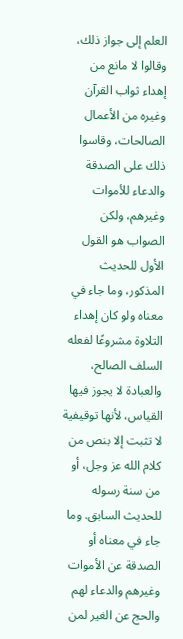العلم إلى جواز ذلك، وقالوا لا مانع من إهداء ثواب القرآن وغيره من الأعمال الصالحات، وقاسوا ذلك على الصدقة والدعاء للأموات وغيرهم، ولكن الصواب هو القول الأول للحديث المذكور، وما جاء في معناه ولو كان إهداء التلاوة مشروعًا لفعله السلف الصالح، والعبادة لا يجوز فيها القياس، لأنها توقيفية لا تثبت إلا بنص من كلام الله عز وجل، أو من سنة رسوله للحديث السابق. وما جاء في معناه أو الصدقة عن الأموات وغيرهم والدعاء لهم والحج عن الغير لمن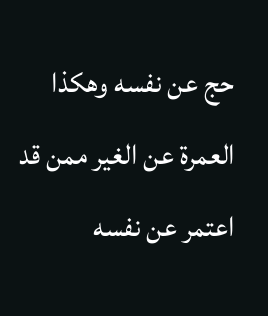حج عن نفسه وهكذا العمرة عن الغير ممن قد اعتمر عن نفسه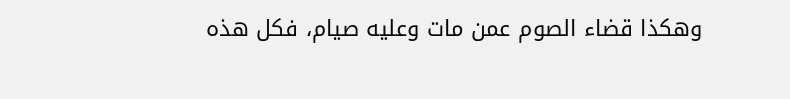وهكذا قضاء الصوم عمن مات وعليه صيام، فكل هذه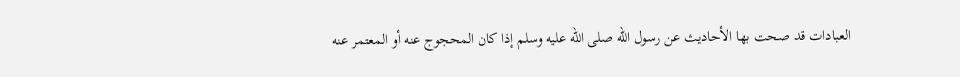العبادات قد صحت بها الأحاديث عن رسول الله صلى الله عليه وسلم إذا كان المحجوج عنه أو المعتمر عنه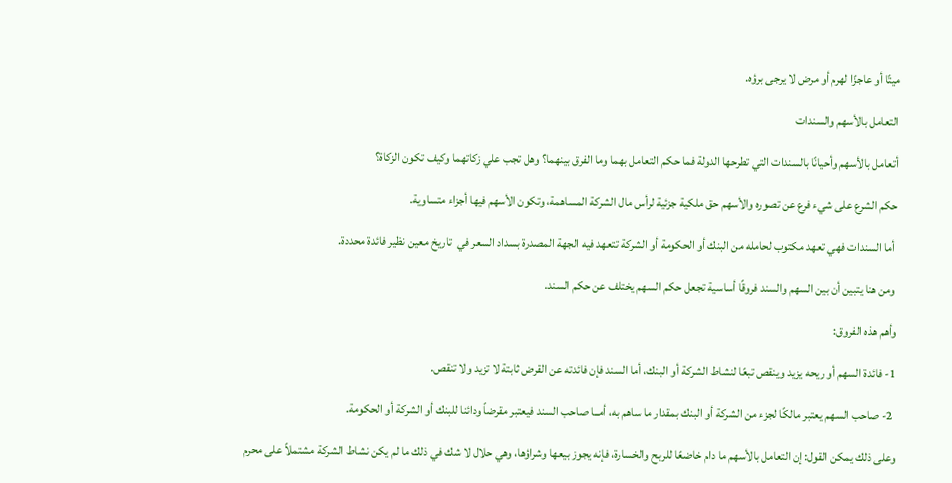ميتًا أو عاجزًا لهرم أو مرض لا يرجى برؤه.

التعامل بالأسهم والسندات

أتعامل بالأسهم وأحيانًا بالسندات التي تطرحها الدولة فما حكم التعامل بهما وما الفرق بينهما؟ وهل تجب علي زكاتهما وكيف تكون الزكاة؟

حكم الشرع على شيء فرع عن تصوره والأسهم حق ملكية جزئية لرأس مال الشركة المساهمة، وتكون الأسهم فيها أجزاء متساوية.

 أما السندات فهي تعهد مكتوب لحامله من البنك أو الحكومة أو الشركة تتعهد فيه الجهة المصدرة بسداد السعر في  تاريخ معين نظير فائدة محددة.

 ومن هنا يتبين أن بين السهم والسند فروقًا أساسية تجعل حكم السهم يختلف عن حكم السند.

وأهم هذه الفروق:

1- فائدة السهم أو ريحه يزيد وينقص تبعًا لنشاط الشركة أو البنك، أما السند فإن فائدته عن القرض ثابتة لا تزيد ولا تنقص.

 2- صاحب السهم يعتبر مالكًا لجزء من الشركة أو البنك بمقدار ما ساهم به، أمــا صاحب السند فيعتبر مقرضاً ودائنا للبنك أو الشركة أو الحكومة.

وعلى ذلك يمكن القول: إن التعامل بالأسهم ما دام خاضعًا للربح والخسارة، فإنه يجوز بيعها وشراؤها، وهي حلال لا شك في ذلك ما لم يكن نشاط الشركة مشتملاً على محرم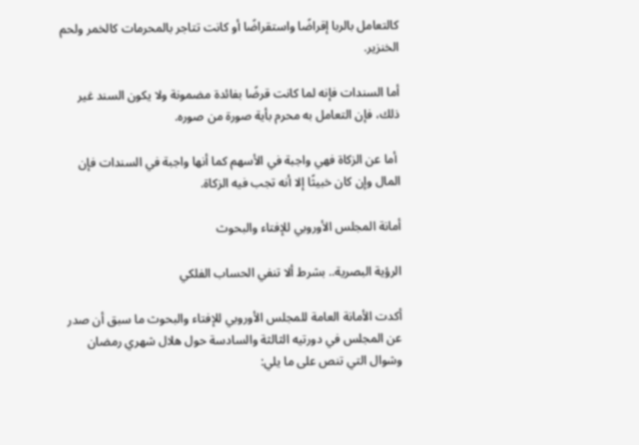كالتعامل بالربا إقراضًا واستقراضًا أو كانت تتاجر بالمحرمات كالخمر ولحم الخنزير.

أما السندات فإنه لما كانت قرضًا بفائدة مضمونة ولا يكون السند غير ذلك، فإن التعامل به محرم بأية صورة من صوره.

 أما عن الزكاة فهي واجبة في الأسهم كما أنها واجبة في السندات فإن المال وإن كان خبيثًا إلا أنه تجب فيه الزكاة.

أمانة المجلس الأوروبي للإفتاء والبحوث

الرؤية البصرية.. بشرط ألا تنفي الحساب الفلكي

أكدت الأمانة العامة للمجلس الأوروبي للإفتاء والبحوث ما سبق أن صدر عن المجلس في دورتيه الثالثة والسادسة حول هلال شهري رمضان وشوال التي تنص على ما يلي: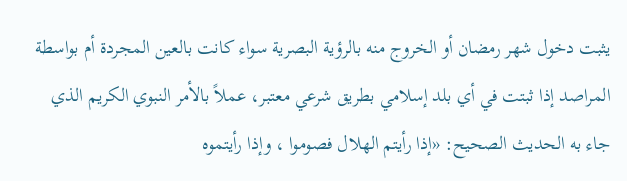يثبت دخول شهر رمضان أو الخروج منه بالرؤية البصرية سواء كانت بالعين المجردة أم بواسطة المراصد إذا ثبتت في أي بلد إسلامي بطريق شرعي معتبر، عملاً بالأمر النبوي الكريم الذي جاء به الحديث الصحيح: «إذا رأيتم الهلال فصوموا ، وإذا رأيتموه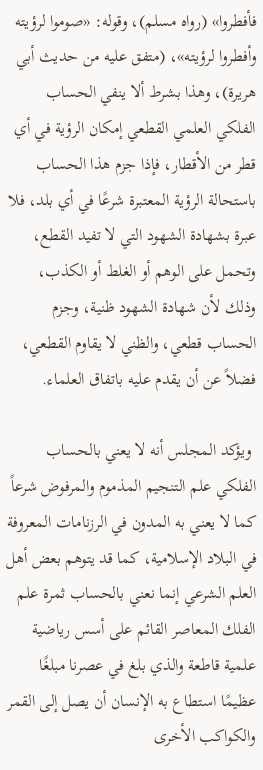فأفطروا» (رواه مسلم)، وقوله: «صوموا لرؤيته وأفطروا لرؤيته»، (متفق عليه من حديث أبي هريرة)، وهذا بشرط ألا ينفي الحساب الفلكي العلمي القطعي إمكان الرؤية في أي قطر من الأقطار، فإذا جزم هذا الحساب باستحالة الرؤية المعتبرة شرعًا في أي بلد، فلا عبرة بشهادة الشهود التي لا تفيد القطع، وتحمل على الوهم أو الغلط أو الكذب، وذلك لأن شهادة الشهود ظنية، وجزم الحساب قطعي، والظني لا يقاوم القطعي، فضلاً عن أن يقدم عليه باتفاق العلماء.

 ويؤكد المجلس أنه لا يعني بالحساب الفلكي علم التنجيم المذموم والمرفوض شرعاً كما لا يعني به المدون في الرزنامات المعروفة في البلاد الإسلامية، كما قد يتوهم بعض أهل العلم الشرعي إنما نعني بالحساب ثمرة علم الفلك المعاصر القائم على أسس رياضية علمية قاطعة والذي بلغ في عصرنا مبلغًا عظيمًا استطاع به الإنسان أن يصل إلى القمر والكواكب الأخرى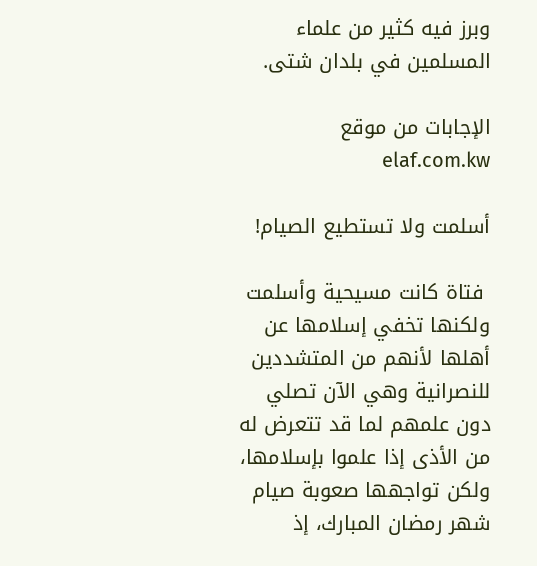وبرز فيه كثير من علماء المسلمين في بلدان شتى.

الإجابات من موقع elaf.com.kw

أسلمت ولا تستطيع الصيام!

 فتاة كانت مسيحية وأسلمت ولكنها تخفي إسلامها عن أهلها لأنهم من المتشددين للنصرانية وهي الآن تصلي دون علمهم لما قد تتعرض له من الأذى إذا علموا بإسلامها، ولكن تواجهها صعوبة صيام شهر رمضان المبارك، إذ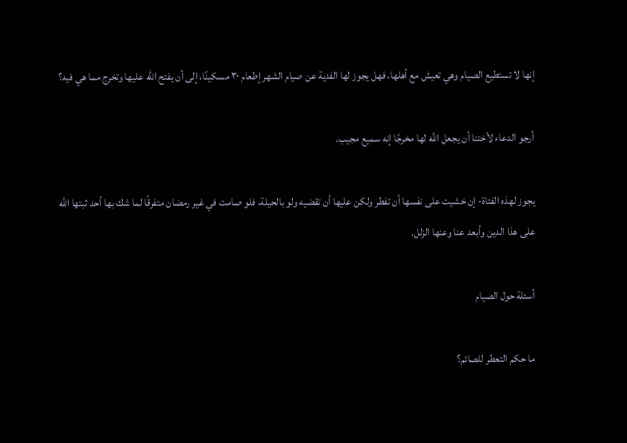إنها لا تستطيع الصيام وهي تعيش مع أهلها، فهل يجوز لها الفدية عن صيام الشهر إطعام ٣٠ مسكينًا، إلى أن يفتح الله عليها وتخرج مما هي فيه؟

أرجو الدعاء لأختنا أن يجعل الله لها مخرجًا إنه سميع مجيب.

يجوز لهذه الفتاة- إن خشيت على نفسها أن تفطر ولكن عليها أن تقضيه ولو بالحيلة، فلو صامت في غير رمضان متفرقًا لما شك بها أحد ثبتها الله على هذا الدين وأبعد عنا وعنها الزلل.

أسئلة حول الصيام

ما حكم التعطر للصائم؟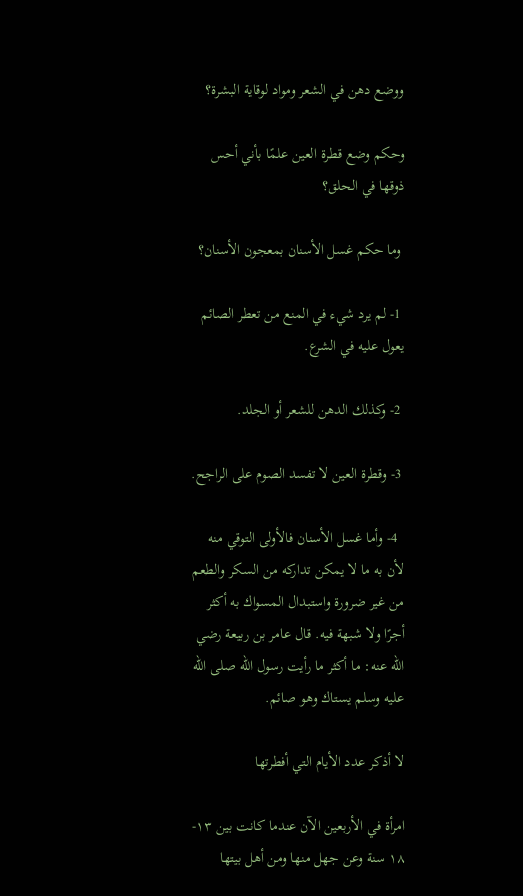ووضع دهن في الشعر ومواد لوقاية البشرة؟

وحكم وضع قطرة العين علمًا بأني أحس ذوقها في الحلق؟

 وما حكم غسل الأسنان بمعجون الأسنان؟

 1- لم يرد شيء في المنع من تعطر الصائم يعول عليه في الشرع.

 2- وكذلك الدهن للشعر أو الجلد.

 3- وقطرة العين لا تفسد الصوم على الراجح.

  4- وأما غسل الأسنان فالأولى التوقي منه لأن به ما لا يمكن تداركه من السكر والطعم من غير ضرورة واستبدال المسواك به أكثر أجرًا ولا شبهة فيه. قال عامر بن ربيعة رضي الله عنه: ما أكثر ما رأيت رسول الله صلى الله عليه وسلم يستاك وهو صائم.

لا أذكر عدد الأيام التي أفطرتها

امرأة في الأربعين الآن عندما كانت بين ١٣- ١٨ سنة وعن جهل منها ومن أهل بيتها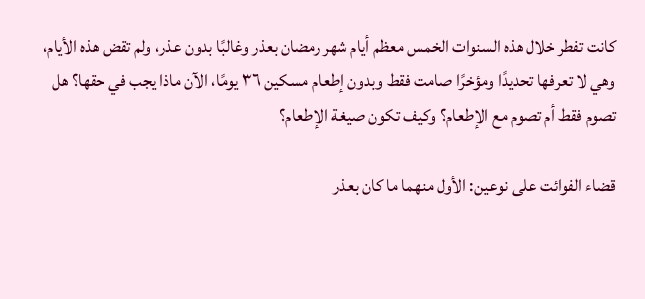كانت تفطر خلال هذه السنوات الخمس معظم أيام شهر رمضان بعذر وغالبًا بدون عذر، ولم تقض هذه الأيام، وهي لا تعرفها تحديدًا ومؤخرًا صامت فقط وبدون إطعام مسكين ٣٦ يومًا، الآن ماذا يجب في حقها؟ هل تصوم فقط أم تصوم مع الإطعام؟ وكيف تكون صيغة الإطعام؟

قضاء الفوائت على نوعين: الأول منهما ما كان بعذر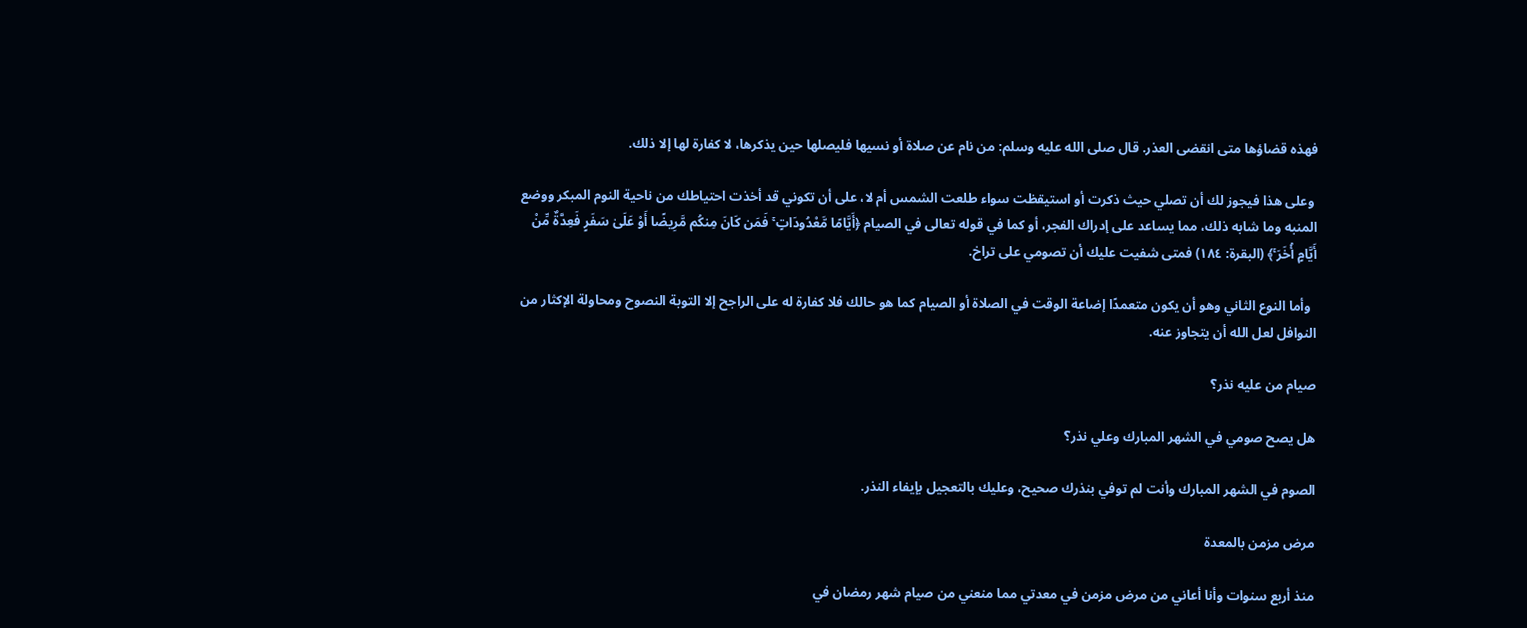فهذه قضاؤها متى انقضى العذر. قال صلى الله عليه وسلم: من نام عن صلاة أو نسيها فليصلها حين يذكرها، لا كفارة لها إلا ذلك.

 وعلى هذا فيجوز لك أن تصلي حيث ذكرت أو استيقظت سواء طلعت الشمس أم لا، على أن تكوني قد أخذت احتياطك من ناحية النوم المبكر ووضع المنبه وما شابه ذلك، مما يساعد على إدراك الفجر، أو كما في قوله تعالى في الصيام ﴿أَيَّامًا مَّعْدُودَاتٍ ۚ فَمَن كَانَ مِنكُم مَّرِيضًا أَوْ عَلَىٰ سَفَرٍ فَعِدَّةٌ مِّنْ أَيَّامٍ أُخَرَ ۚ﴾ (البقرة: ١٨٤) فمتى شفيت عليك أن تصومي على تراخ.

  وأما النوع الثاني وهو أن يكون متعمدًا إضاعة الوقت في الصلاة أو الصيام كما هو حالك فلا كفارة له على الراجح إلا التوبة النصوح ومحاولة الإكثار من النوافل لعل الله أن يتجاوز عنه.

صيام من عليه نذر؟

هل يصح صومي في الشهر المبارك وعلي نذر؟

الصوم في الشهر المبارك وأنت لم توفي بنذرك صحيح، وعليك بالتعجيل بإيفاء النذر.

مرض مزمن بالمعدة

منذ أربع سنوات وأنا أعاني من مرض مزمن في معدتي مما منعني من صيام شهر رمضان في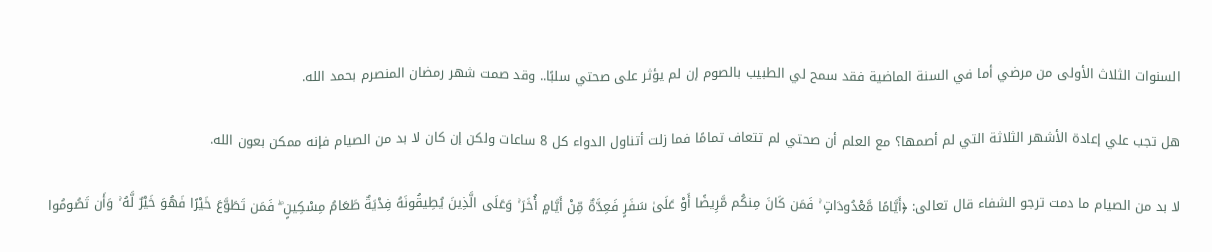السنوات الثلاث الأولى من مرضي أما في السنة الماضية فقد سمح لي الطبيب بالصوم إن لم يؤثر على صحتي سلبًا.. وقد صمت شهر رمضان المنصرم بحمد الله.

هل تجب علي إعادة الأشهر الثلاثة التي لم أصمها؟ مع العلم أن صحتي لم تتعاف تمامًا فما زلت أتناول الدواء كل 8 ساعات ولكن إن كان لا بد من الصيام فإنه ممكن بعون الله.

لا بد من الصيام ما دمت ترجو الشفاء قال تعالى: ﴿أَيَّامًا مَّعْدُودَاتٍ ۚ فَمَن كَانَ مِنكُم مَّرِيضًا أَوْ عَلَىٰ سَفَرٍ فَعِدَّةٌ مِّنْ أَيَّامٍ أُخَرَ ۚ وَعَلَى الَّذِينَ يُطِيقُونَهُ فِدْيَةٌ طَعَامُ مِسْكِينٍ ۖ فَمَن تَطَوَّعَ خَيْرًا فَهُوَ خَيْرٌ لَّهُ ۚ وَأَن تَصُومُوا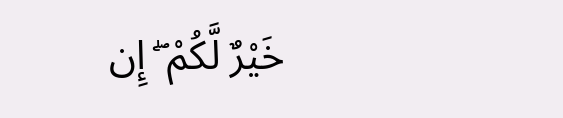خَيْرٌ لَّكُمْ ۖ إِن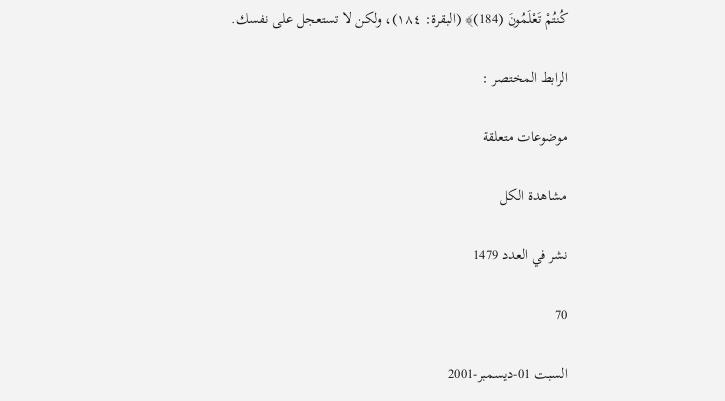كُنتُمْ تَعْلَمُونَ (184)﴾ (البقرة: ١٨٤)، ولكن لا تستعجل على نفسك.

الرابط المختصر :

موضوعات متعلقة

مشاهدة الكل

نشر في العدد 1479

70

السبت 01-ديسمبر-2001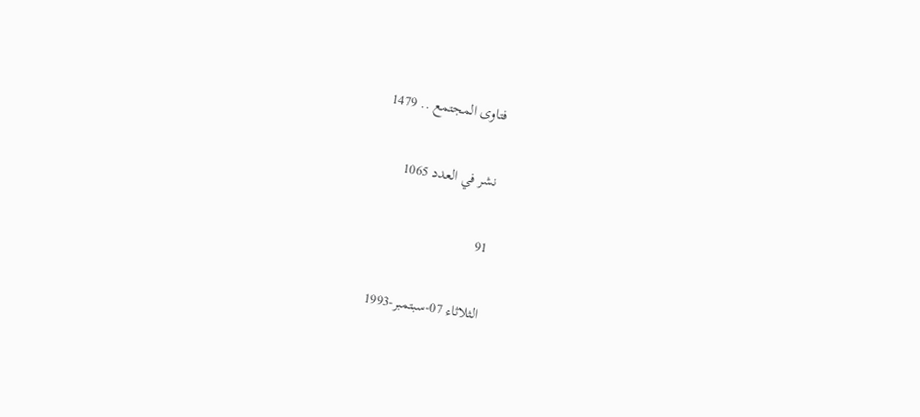فتاوى المجتمع .. 1479

نشر في العدد 1065

91

الثلاثاء 07-سبتمبر-1993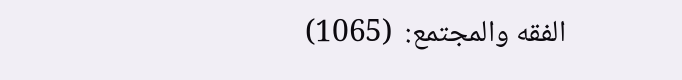الفقه والمجتمع:  (1065)